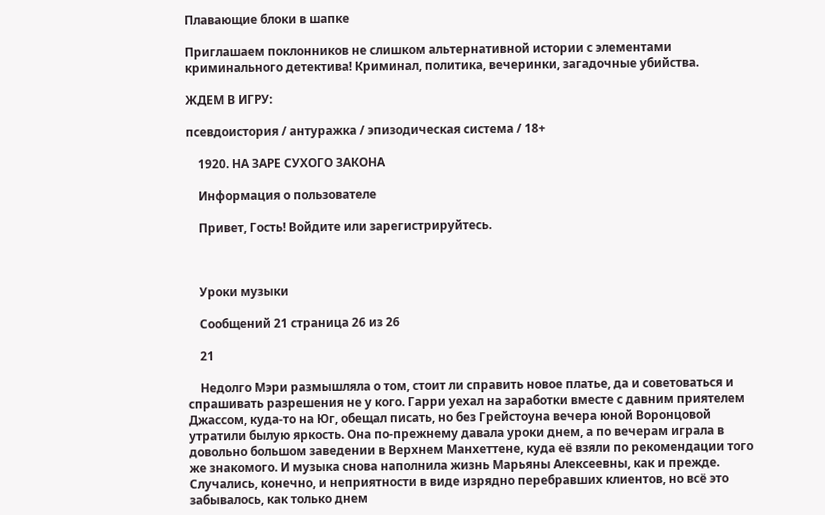Плавающие блоки в шапке

Приглашаем поклонников не слишком альтернативной истории с элементами криминального детектива! Криминал, политика, вечеринки, загадочные убийства.

ЖДЕМ В ИГРУ:

псевдоистория / антуражка / эпизодическая система / 18+

    1920. НА ЗАРЕ СУХОГО ЗАКОНА

    Информация о пользователе

    Привет, Гость! Войдите или зарегистрируйтесь.



    Уроки музыки

    Сообщений 21 страница 26 из 26

    21

    Недолго Мэри размышляла о том, стоит ли справить новое платье, да и советоваться и спрашивать разрешения не у кого. Гарри уехал на заработки вместе с давним приятелем Джассом, куда-то на Юг, обещал писать, но без Грейстоуна вечера юной Воронцовой утратили былую яркость. Она по-прежнему давала уроки днем, а по вечерам играла в довольно большом заведении в Верхнем Манхеттене, куда её взяли по рекомендации того же знакомого. И музыка снова наполнила жизнь Марьяны Алексеевны, как и прежде. Случались, конечно, и неприятности в виде изрядно перебравших клиентов, но всё это забывалось, как только днем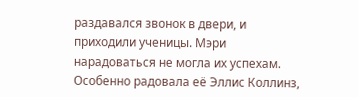раздавался звонок в двери, и приходили ученицы. Мэри нарадоваться не могла их успехам. Особенно радовала её Эллис Коллинз,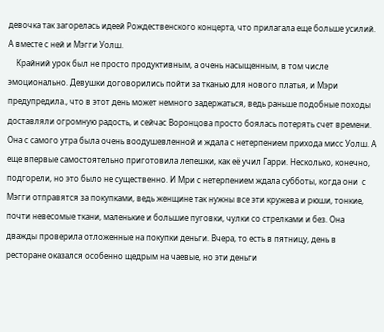девочка так загорелась идеей Рождественского концерта, что прилагала еще больше усилий. А вместе с ней и Мэгги Уолш.
    Крайний урок был не просто продуктивным, а очень насыщенным, в том числе эмоционально. Девушки договорились пойти за тканью для нового платья, и Мэри предупредила., что в этот день может немного задержаться, ведь раньше подобные походы доставляли огромную радость, и сейчас Воронцова просто боялась потерять счет времени. Она с самого утра была очень воодушевленной и ждала с нетерпением прихода мисс Уолш. А еще впервые самостоятельно приготовила лепешки, как её учил Гарри. Несколько, конечно, подгорели, но это было не существенно. И Мри с нетерпением ждала субботы, когда они  с Мэгги отправятся за покупками, ведь женщине так нужны все эти кружева и рюши, тонкие, почти невесомые ткани, маленькие и большие пуговки, чулки со стрелками и без. Она дважды проверила отложенные на покупки деньги. Вчера, то есть в пятницу, день в ресторане оказался особенно щедрым на чаевые, но эти деньги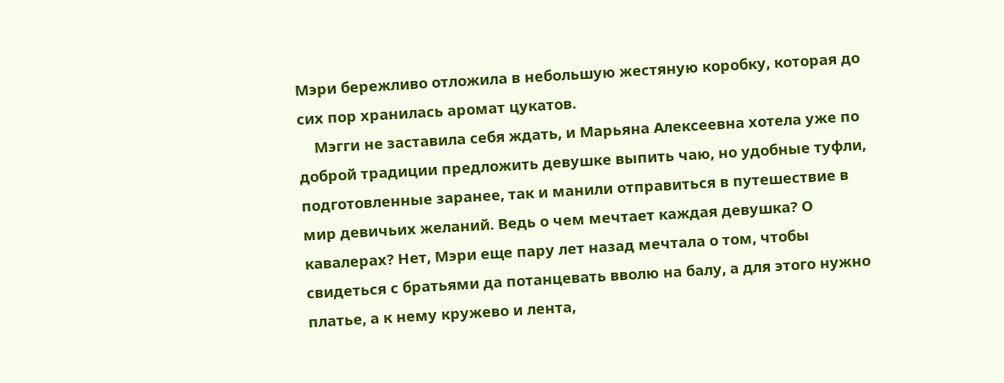Мэри бережливо отложила в небольшую жестяную коробку, которая до сих пор хранилась аромат цукатов.
    Мэгги не заставила себя ждать, и Марьяна Алексеевна хотела уже по доброй традиции предложить девушке выпить чаю, но удобные туфли, подготовленные заранее, так и манили отправиться в путешествие в мир девичьих желаний. Ведь о чем мечтает каждая девушка? О кавалерах? Нет, Мэри еще пару лет назад мечтала о том, чтобы свидеться с братьями да потанцевать вволю на балу, а для этого нужно платье, а к нему кружево и лента,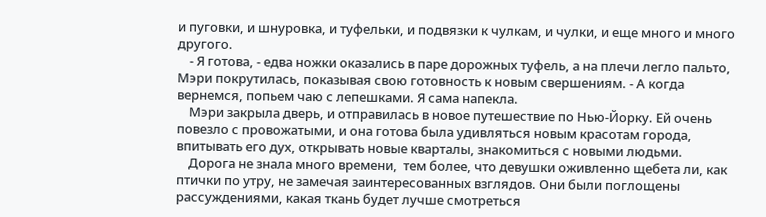и пуговки, и шнуровка, и туфельки, и подвязки к чулкам, и чулки, и еще много и много другого.
    - Я готова, - едва ножки оказались в паре дорожных туфель, а на плечи легло пальто, Мэри покрутилась, показывая свою готовность к новым свершениям. - А когда вернемся, попьем чаю с лепешками. Я сама напекла.
    Мэри закрыла дверь, и отправилась в новое путешествие по Нью-Йорку. Ей очень повезло с провожатыми, и она готова была удивляться новым красотам города, впитывать его дух, открывать новые кварталы, знакомиться с новыми людьми.
    Дорога не знала много времени,  тем более, что девушки оживленно щебета ли, как птички по утру, не замечая заинтересованных взглядов. Они были поглощены рассуждениями, какая ткань будет лучше смотреться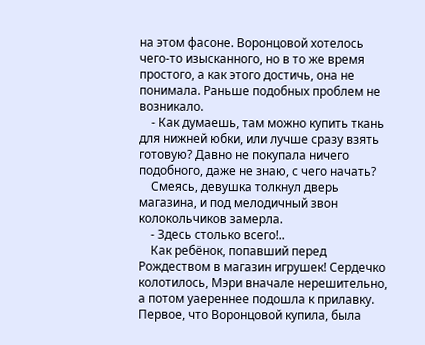на этом фасоне. Воронцовой хотелось чего-то изысканного, но в то же время простого, а как этого достичь, она не понимала. Раньше подобных проблем не возникало.
    - Как думаешь, там можно купить ткань для нижней юбки, или лучше сразу взять готовую? Давно не покупала ничего подобного, даже не знаю, с чего начать?
    Смеясь, девушка толкнул дверь магазина, и под мелодичный звон колокольчиков замерла.
    - Здесь столько всего!..
    Как ребёнок, попавший перед Рождеством в магазин игрушек! Сердечко колотилось, Мэри вначале нерешительно, а потом уаереннее подошла к прилавку. Первое, что Воронцовой купила, была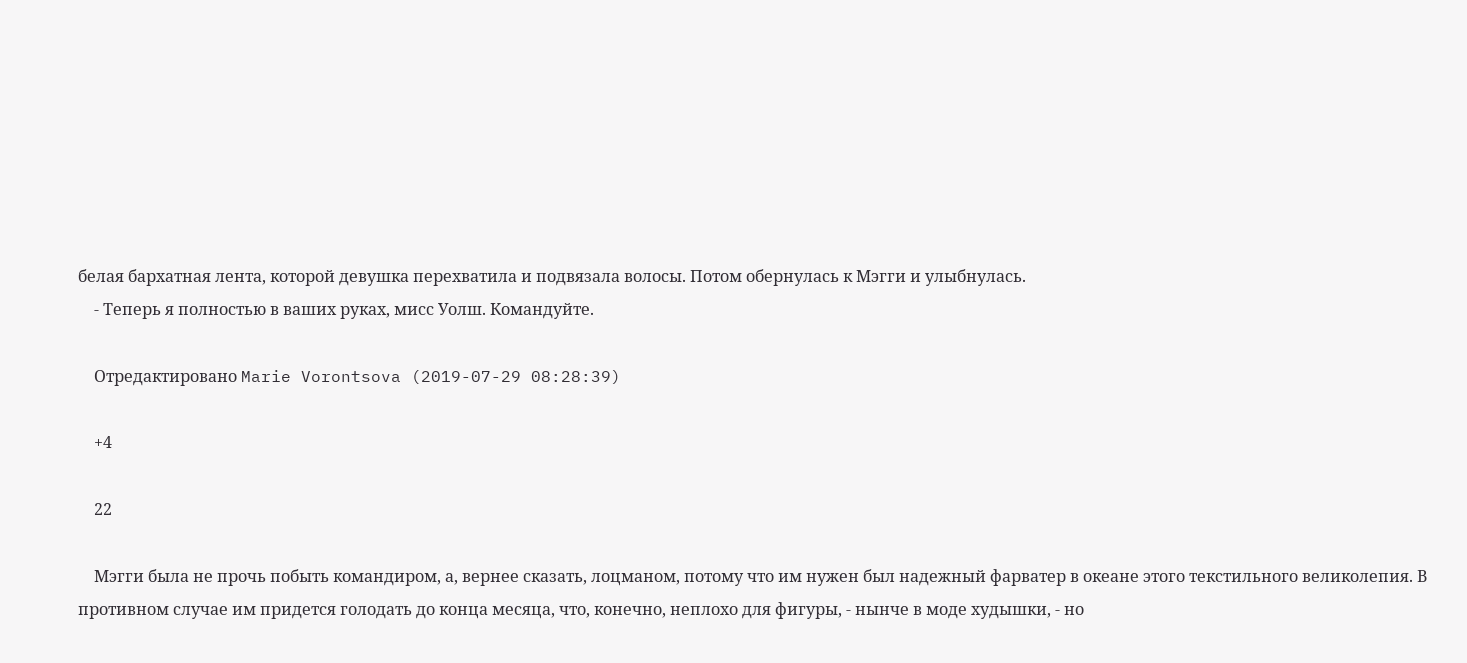белая бархатная лента, которой девушка перехватила и подвязала волосы. Потом обернулась к Мэгги и улыбнулась.
    - Теперь я полностью в ваших руках, мисс Уолш. Командуйте.

    Отредактировано Marie Vorontsova (2019-07-29 08:28:39)

    +4

    22

    Мэгги была не прочь побыть командиром, а, вернее сказать, лоцманом, потому что им нужен был надежный фарватер в океане этого текстильного великолепия. В противном случае им придется голодать до конца месяца, что, конечно, неплохо для фигуры, - нынче в моде худышки, - но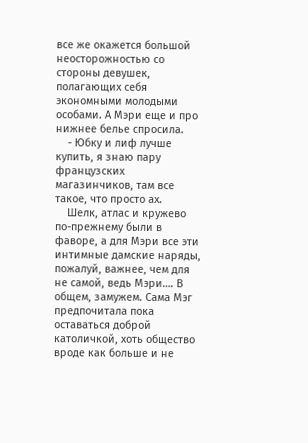все же окажется большой неосторожностью со стороны девушек, полагающих себя экономными молодыми особами. А Мэри еще и про нижнее белье спросила.
    - Юбку и лиф лучше купить, я знаю пару французских магазинчиков, там все такое, что просто ах.
    Шелк, атлас и кружево по-прежнему были в фаворе, а для Мэри все эти интимные дамские наряды, пожалуй, важнее, чем для не самой, ведь Мэри…. В общем, замужем. Сама Мэг предпочитала пока оставаться доброй католичкой, хоть общество вроде как больше и не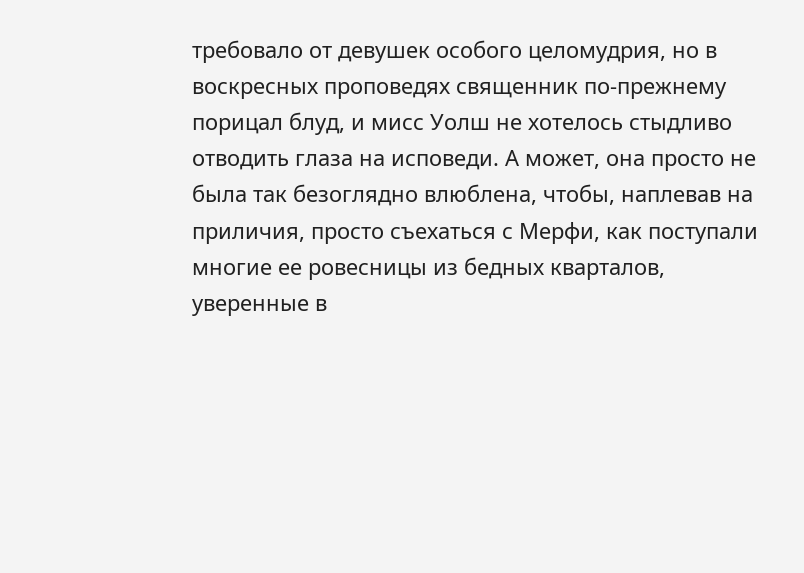требовало от девушек особого целомудрия, но в воскресных проповедях священник по-прежнему порицал блуд, и мисс Уолш не хотелось стыдливо отводить глаза на исповеди. А может, она просто не была так безоглядно влюблена, чтобы, наплевав на приличия, просто съехаться с Мерфи, как поступали многие ее ровесницы из бедных кварталов, уверенные в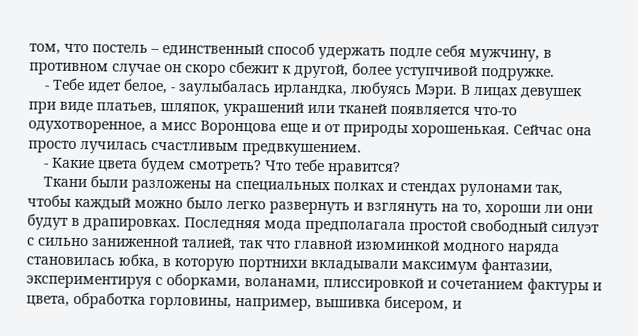том, что постель – единственный способ удержать подле себя мужчину, в противном случае он скоро сбежит к другой, более уступчивой подружке.
    - Тебе идет белое, - заулыбалась ирландка, любуясь Мэри. В лицах девушек при виде платьев, шляпок, украшений или тканей появляется что-то одухотворенное, а мисс Воронцова еще и от природы хорошенькая. Сейчас она просто лучилась счастливым предвкушением.
    - Какие цвета будем смотреть? Что тебе нравится?
    Ткани были разложены на специальных полках и стендах рулонами так, чтобы каждый можно было легко развернуть и взглянуть на то, хороши ли они будут в драпировках. Последняя мода предполагала простой свободный силуэт с сильно заниженной талией, так что главной изюминкой модного наряда становилась юбка, в которую портнихи вкладывали максимум фантазии, экспериментируя с оборками, воланами, плиссировкой и сочетанием фактуры и цвета, обработка горловины, например, вышивка бисером, и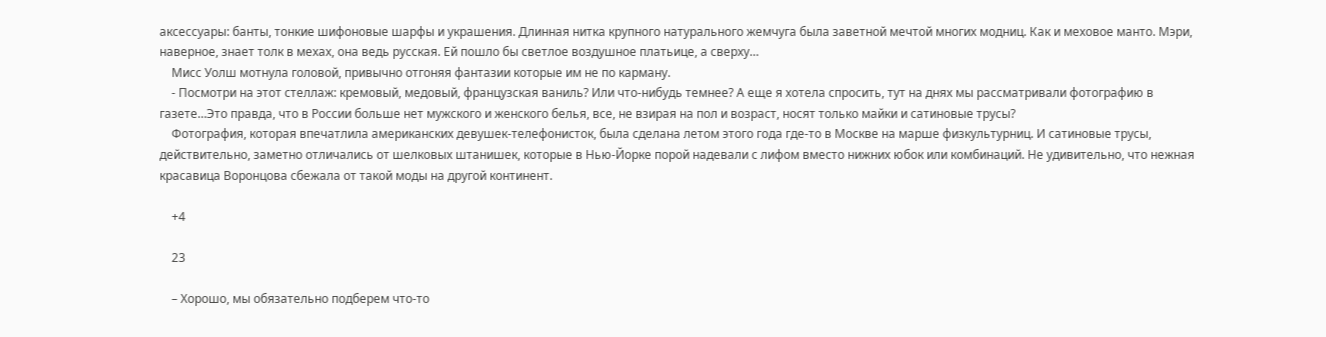аксессуары: банты, тонкие шифоновые шарфы и украшения. Длинная нитка крупного натурального жемчуга была заветной мечтой многих модниц. Как и меховое манто. Мэри, наверное, знает толк в мехах, она ведь русская. Ей пошло бы светлое воздушное платьице, а сверху…
    Мисс Уолш мотнула головой, привычно отгоняя фантазии которые им не по карману.
    - Посмотри на этот стеллаж: кремовый, медовый, французская ваниль? Или что-нибудь темнее? А еще я хотела спросить, тут на днях мы рассматривали фотографию в газете…Это правда, что в России больше нет мужского и женского белья, все, не взирая на пол и возраст, носят только майки и сатиновые трусы?
    Фотография, которая впечатлила американских девушек-телефонисток, была сделана летом этого года где-то в Москве на марше физкультурниц. И сатиновые трусы, действительно, заметно отличались от шелковых штанишек, которые в Нью-Йорке порой надевали с лифом вместо нижних юбок или комбинаций. Не удивительно, что нежная красавица Воронцова сбежала от такой моды на другой континент.

    +4

    23

    – Хорошо, мы обязательно подберем что-то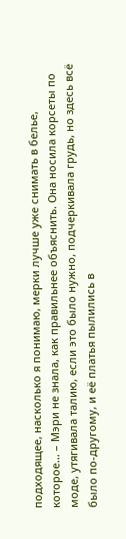подходящее, насколько я понимаю, мерки лучше уже снимать в белье, которое… – Мэри не знала, как правильнее объяснить. Она носила корсеты по моде, утягивала талию, если это было нужно, подчеркивала грудь, но здесь всё было по-другому, и её платья пылились в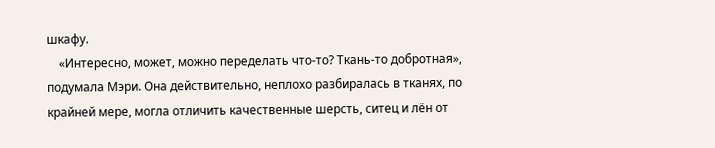шкафу.
    «Интересно, может, можно переделать что-то? Ткань-то добротная», подумала Мэри. Она действительно, неплохо разбиралась в тканях, по крайней мере, могла отличить качественные шерсть, ситец и лён от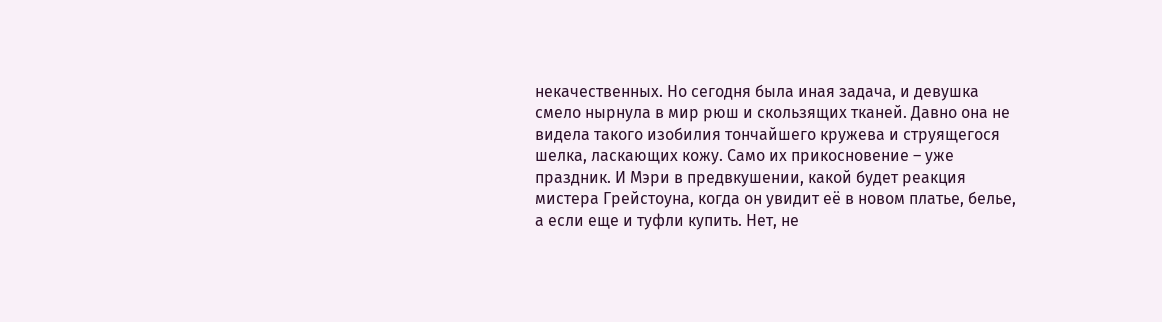некачественных. Но сегодня была иная задача, и девушка смело нырнула в мир рюш и скользящих тканей. Давно она не видела такого изобилия тончайшего кружева и струящегося шелка, ласкающих кожу. Само их прикосновение – уже праздник. И Мэри в предвкушении, какой будет реакция мистера Грейстоуна, когда он увидит её в новом платье, белье, а если еще и туфли купить. Нет, не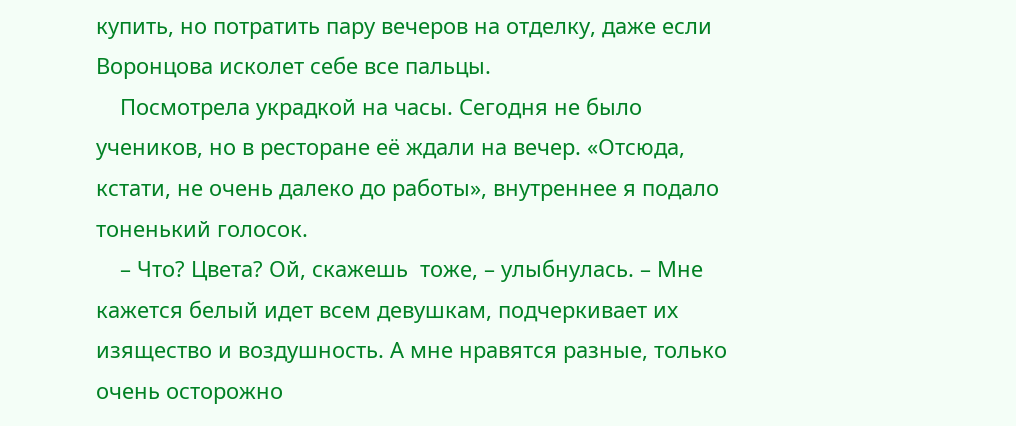купить, но потратить пару вечеров на отделку, даже если Воронцова исколет себе все пальцы.
    Посмотрела украдкой на часы. Сегодня не было учеников, но в ресторане её ждали на вечер. «Отсюда, кстати, не очень далеко до работы», внутреннее я подало тоненький голосок.
    – Что? Цвета? Ой, скажешь  тоже, – улыбнулась. – Мне кажется белый идет всем девушкам, подчеркивает их изящество и воздушность. А мне нравятся разные, только очень осторожно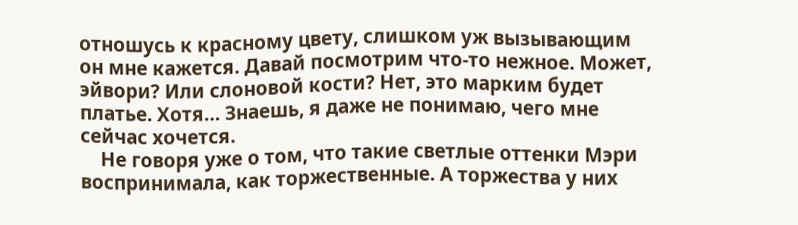отношусь к красному цвету, слишком уж вызывающим он мне кажется. Давай посмотрим что-то нежное. Может, эйвори? Или слоновой кости? Нет, это марким будет платье. Хотя… Знаешь, я даже не понимаю, чего мне сейчас хочется.
    Не говоря уже о том, что такие светлые оттенки Мэри воспринимала, как торжественные. А торжества у них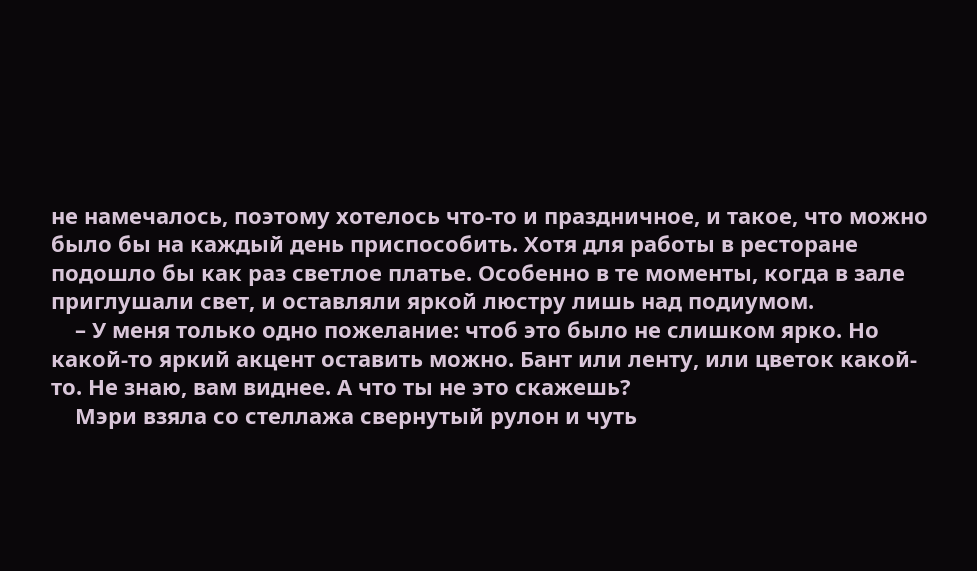не намечалось, поэтому хотелось что-то и праздничное, и такое, что можно было бы на каждый день приспособить. Хотя для работы в ресторане подошло бы как раз светлое платье. Особенно в те моменты, когда в зале приглушали свет, и оставляли яркой люстру лишь над подиумом.
    – У меня только одно пожелание: чтоб это было не слишком ярко. Но какой-то яркий акцент оставить можно. Бант или ленту, или цветок какой-то. Не знаю, вам виднее. А что ты не это скажешь?
    Мэри взяла со стеллажа свернутый рулон и чуть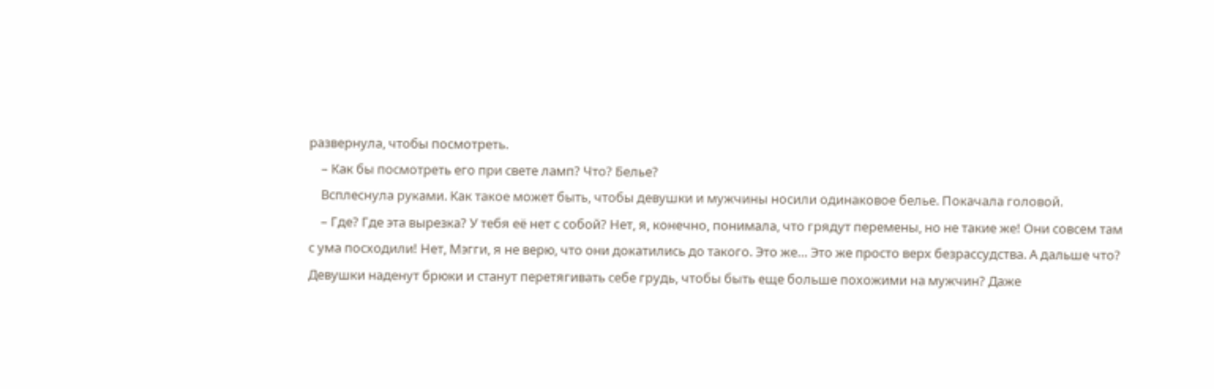развернула, чтобы посмотреть.
    – Как бы посмотреть его при свете ламп? Что? Белье?
    Всплеснула руками. Как такое может быть, чтобы девушки и мужчины носили одинаковое белье. Покачала головой.
    – Где? Где эта вырезка? У тебя её нет с собой? Нет, я, конечно, понимала, что грядут перемены, но не такие же! Они совсем там с ума посходили! Нет, Мэгги, я не верю, что они докатились до такого. Это же… Это же просто верх безрассудства. А дальше что? Девушки наденут брюки и станут перетягивать себе грудь, чтобы быть еще больше похожими на мужчин? Даже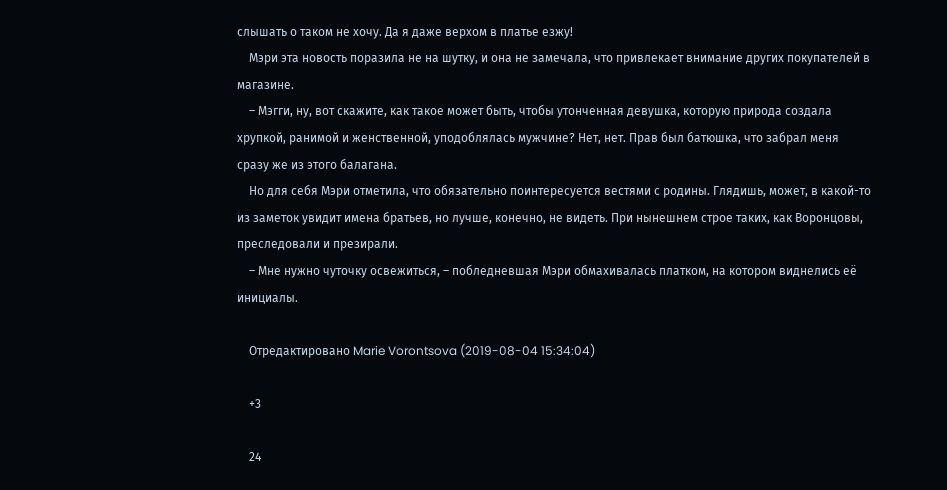слышать о таком не хочу. Да я даже верхом в платье езжу!
    Мэри эта новость поразила не на шутку, и она не замечала, что привлекает внимание других покупателей в магазине.
    – Мэгги, ну, вот скажите, как такое может быть, чтобы утонченная девушка, которую природа создала хрупкой, ранимой и женственной, уподоблялась мужчине? Нет, нет. Прав был батюшка, что забрал меня сразу же из этого балагана.
    Но для себя Мэри отметила, что обязательно поинтересуется вестями с родины. Глядишь, может, в какой-то из заметок увидит имена братьев, но лучше, конечно, не видеть. При нынешнем строе таких, как Воронцовы, преследовали и презирали.
    – Мне нужно чуточку освежиться, – побледневшая Мэри обмахивалась платком, на котором виднелись её инициалы.

    Отредактировано Marie Vorontsova (2019-08-04 15:34:04)

    +3

    24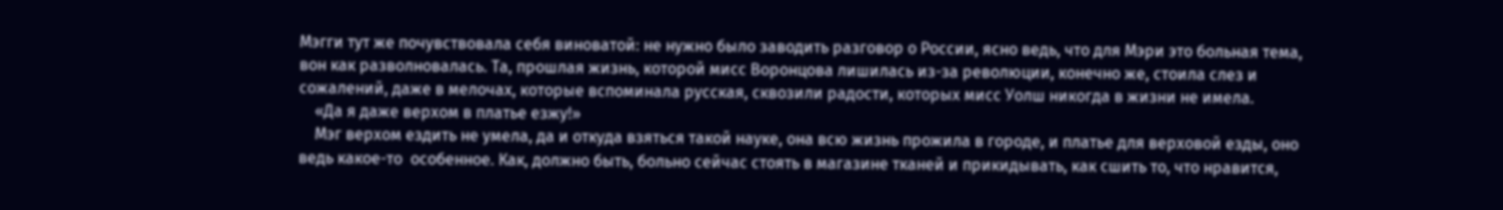Мэгги тут же почувствовала себя виноватой: не нужно было заводить разговор о России, ясно ведь, что для Мэри это больная тема, вон как разволновалась. Та, прошлая жизнь, которой мисс Воронцова лишилась из-за революции, конечно же, стоила слез и сожалений, даже в мелочах, которые вспоминала русская, сквозили радости, которых мисс Уолш никогда в жизни не имела.
    «Да я даже верхом в платье езжу!»
    Мэг верхом ездить не умела, да и откуда взяться такой науке, она всю жизнь прожила в городе, и платье для верховой езды, оно ведь какое-то  особенное. Как, должно быть, больно сейчас стоять в магазине тканей и прикидывать, как сшить то, что нравится,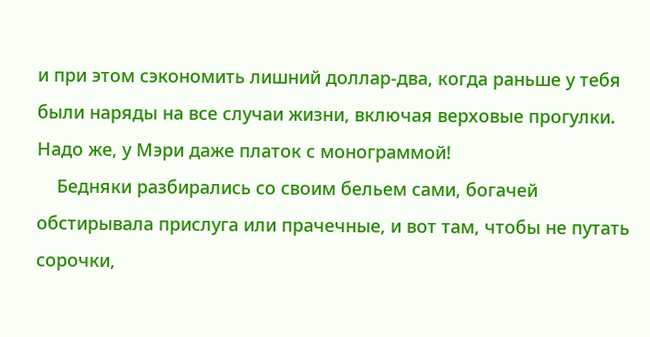и при этом сэкономить лишний доллар-два, когда раньше у тебя были наряды на все случаи жизни, включая верховые прогулки. Надо же, у Мэри даже платок с монограммой!
    Бедняки разбирались со своим бельем сами, богачей обстирывала прислуга или прачечные, и вот там, чтобы не путать сорочки,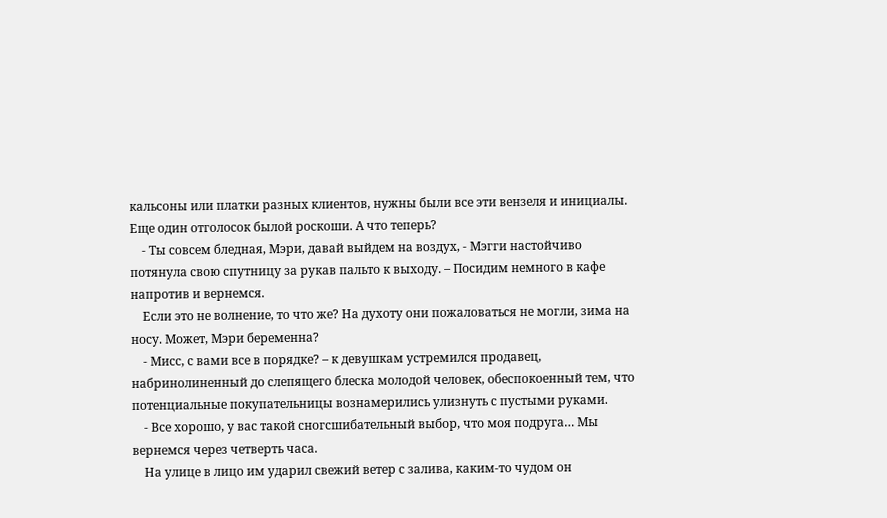кальсоны или платки разных клиентов, нужны были все эти вензеля и инициалы. Еще один отголосок былой роскоши. А что теперь?
    - Ты совсем бледная, Мэри, давай выйдем на воздух, - Мэгги настойчиво потянула свою спутницу за рукав пальто к выходу. – Посидим немного в кафе напротив и вернемся.
    Если это не волнение, то что же? На духоту они пожаловаться не могли, зима на носу. Может, Мэри беременна?
    - Мисс, с вами все в порядке? – к девушкам устремился продавец, набринолиненный до слепящего блеска молодой человек, обеспокоенный тем, что потенциальные покупательницы вознамерились улизнуть с пустыми руками.
    - Все хорошо, у вас такой сногсшибательный выбор, что моя подруга… Мы вернемся через четверть часа.
    На улице в лицо им ударил свежий ветер с залива, каким-то чудом он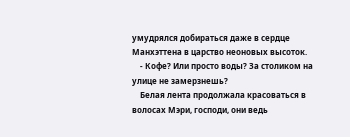умудрялся добираться даже в сердце Манхэттена в царство неоновых высоток.
    - Кофе? Или просто воды? За столиком на улице не замерзнешь?
    Белая лента продолжала красоваться в волосах Мэри, господи, они ведь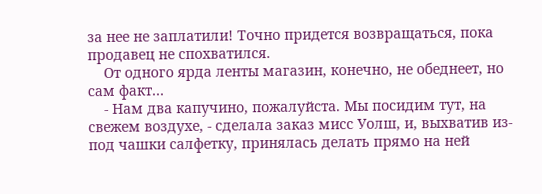за нее не заплатили! Точно придется возвращаться, пока продавец не спохватился.
    От одного ярда ленты магазин, конечно, не обеднеет, но сам факт…
    - Нам два капучино, пожалуйста. Мы посидим тут, на свежем воздухе, - сделала заказ мисс Уолш, и, выхватив из-под чашки салфетку, принялась делать прямо на ней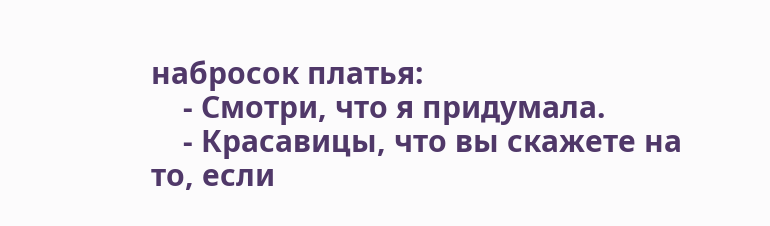набросок платья:
    - Смотри, что я придумала.
    - Красавицы, что вы скажете на то, если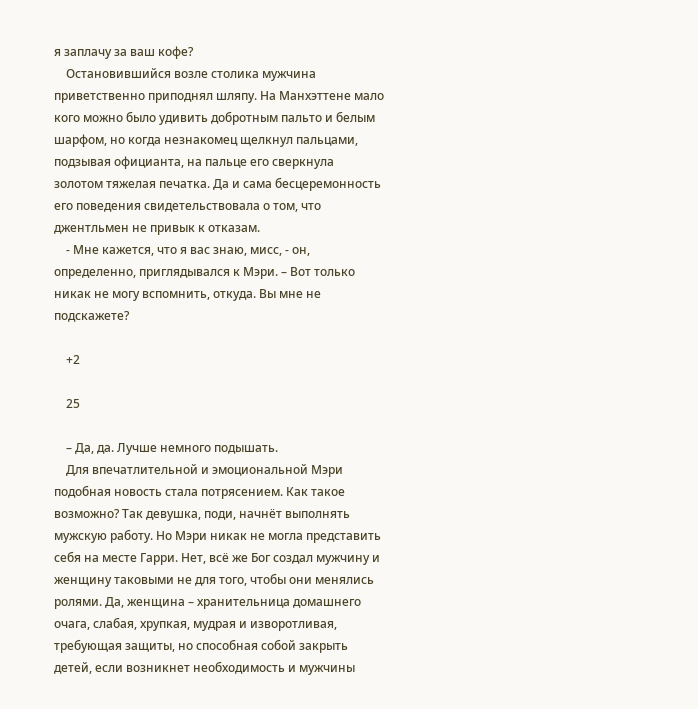я заплачу за ваш кофе?
    Остановившийся возле столика мужчина приветственно приподнял шляпу. На Манхэттене мало кого можно было удивить добротным пальто и белым шарфом, но когда незнакомец щелкнул пальцами, подзывая официанта, на пальце его сверкнула золотом тяжелая печатка. Да и сама бесцеремонность его поведения свидетельствовала о том, что джентльмен не привык к отказам.
    - Мне кажется, что я вас знаю, мисс, - он, определенно, приглядывался к Мэри. – Вот только никак не могу вспомнить, откуда. Вы мне не подскажете?

    +2

    25

    – Да, да. Лучше немного подышать.
    Для впечатлительной и эмоциональной Мэри подобная новость стала потрясением. Как такое возможно? Так девушка, поди, начнёт выполнять мужскую работу. Но Мэри никак не могла представить себя на месте Гарри. Нет, всё же Бог создал мужчину и женщину таковыми не для того, чтобы они менялись ролями. Да, женщина – хранительница домашнего очага, слабая, хрупкая, мудрая и изворотливая, требующая защиты, но способная собой закрыть детей, если возникнет необходимость и мужчины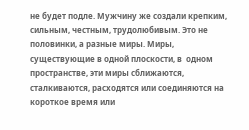не будет подле. Мужчину же создали крепким, сильным, честным, трудолюбивым. Это не половинки, а разные миры. Миры, существующие в одной плоскости, в  одном пространстве, эти миры сближаются, сталкиваются, расходятся или соединяются на короткое время или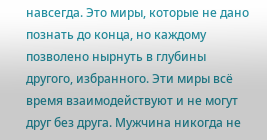навсегда. Это миры, которые не дано познать до конца, но каждому позволено нырнуть в глубины другого, избранного. Эти миры всё время взаимодействуют и не могут друг без друга. Мужчина никогда не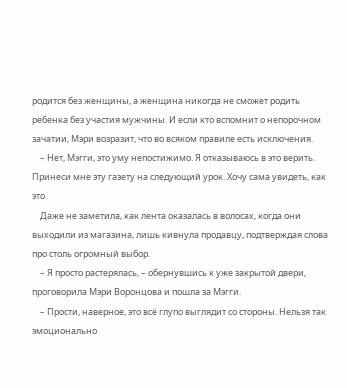родится без женщины, а женщина никогда не сможет родить ребенка без участия мужчины. И если кто вспомнит о непорочном зачатии, Мэри возразит, что во всяком правиле есть исключения.
    – Нет, Мэгги, это уму непостижимо. Я отказываюсь в это верить. Принеси мне эту газету на следующий урок. Хочу сама увидеть, как это.
    Даже не заметила, как лента оказалась в волосах, когда они выходили из магазина, лишь кивнула продавцу, подтверждая слова про столь огромный выбор.
    – Я просто растерялась, – обернувшись к уже закрытой двери, проговорила Мэри Воронцова и пошла за Мэгги.
    – Прости, наверное, это всё глупо выглядит со стороны. Нельзя так эмоционально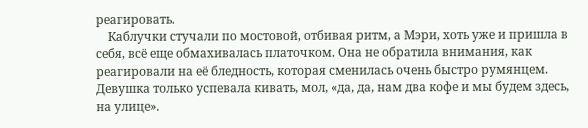реагировать.
    Каблучки стучали по мостовой, отбивая ритм, а Мэри, хоть уже и пришла в себя, всё еще обмахивалась платочком. Она не обратила внимания, как реагировали на её бледность, которая сменилась очень быстро румянцем. Девушка только успевала кивать, мол, «да, да, нам два кофе и мы будем здесь, на улице».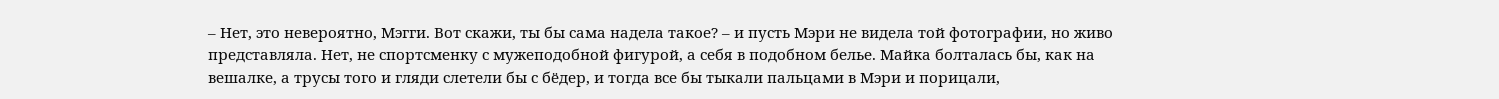– Нет, это невероятно, Мэгги. Вот скажи, ты бы сама надела такое? – и пусть Мэри не видела той фотографии, но живо представляла. Нет, не спортсменку с мужеподобной фигурой, а себя в подобном белье. Майка болталась бы, как на вешалке, а трусы того и гляди слетели бы с бёдер, и тогда все бы тыкали пальцами в Мэри и порицали,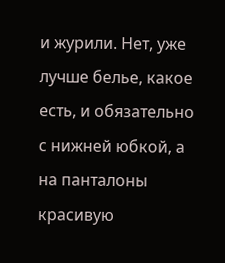и журили. Нет, уже лучше белье, какое есть, и обязательно с нижней юбкой, а на панталоны красивую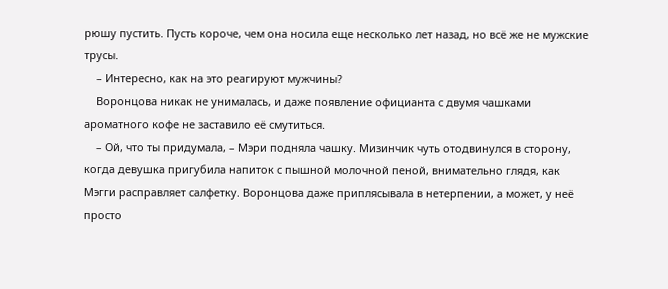рюшу пустить. Пусть короче, чем она носила еще несколько лет назад, но всё же не мужские трусы.
    – Интересно, как на это реагируют мужчины?
    Воронцова никак не унималась, и даже появление официанта с двумя чашками ароматного кофе не заставило её смутиться.
    – Ой, что ты придумала, – Мэри подняла чашку. Мизинчик чуть отодвинулся в сторону, когда девушка пригубила напиток с пышной молочной пеной, внимательно глядя, как Мэгги расправляет салфетку. Воронцова даже приплясывала в нетерпении, а может, у неё просто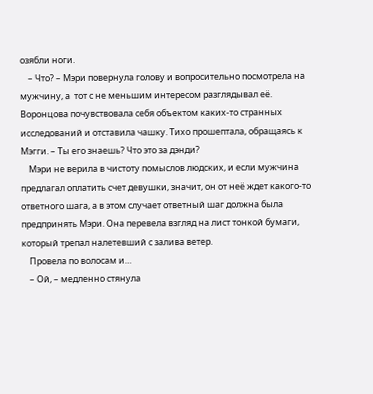озябли ноги.
    – Что? – Мэри повернула голову и вопросительно посмотрела на мужчину, а  тот с не меньшим интересом разглядывал её. Воронцова почувствовала себя объектом каких-то странных исследований и отставила чашку. Тихо прошептала, обращаясь к Мэгги. – Ты его знаешь? Что это за дэнди?
    Мэри не верила в чистоту помыслов людских, и если мужчина предлагал оплатить счет девушки, значит, он от неё ждет какого-то ответного шага, а в этом случает ответный шаг должна была предпринять Мэри. Она перевела взгляд на лист тонкой бумаги, который трепал налетевший с залива ветер.
    Провела по волосам и…
    – Ой, – медленно стянула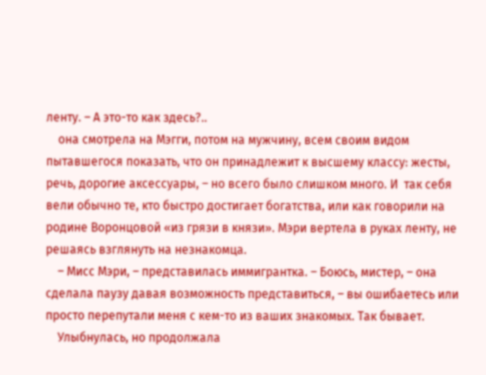ленту. – А это-то как здесь?..
    она смотрела на Мэгги, потом на мужчину, всем своим видом пытавшегося показать, что он принадлежит к высшему классу: жесты, речь, дорогие аксессуары, – но всего было слишком много. И  так себя вели обычно те, кто быстро достигает богатства, или как говорили на родине Воронцовой «из грязи в князи». Мэри вертела в руках ленту, не решаясь взглянуть на незнакомца.
    – Мисс Мэри, – представилась иммигрантка. – Боюсь, мистер, – она сделала паузу давая возможность представиться, – вы ошибаетесь или просто перепутали меня с кем-то из ваших знакомых. Так бывает.
    Улыбнулась, но продолжала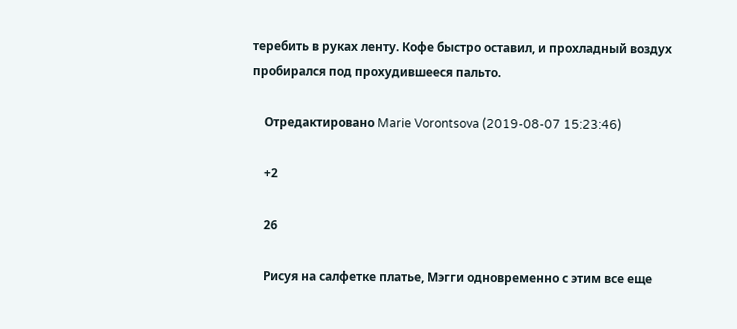теребить в руках ленту. Кофе быстро оставил, и прохладный воздух пробирался под прохудившееся пальто.

    Отредактировано Marie Vorontsova (2019-08-07 15:23:46)

    +2

    26

    Рисуя на салфетке платье, Мэгги одновременно с этим все еще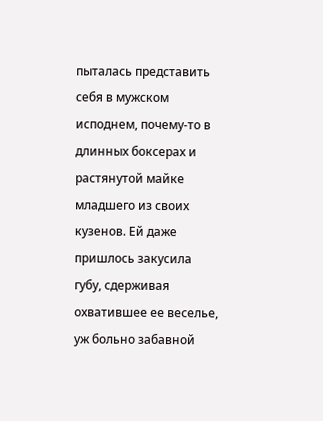пыталась представить себя в мужском исподнем, почему-то в длинных боксерах и растянутой майке младшего из своих кузенов. Ей даже пришлось закусила губу, сдерживая охватившее ее веселье, уж больно забавной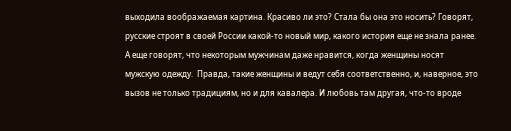выходила воображаемая картина. Красиво ли это? Стала бы она это носить? Говорят, русские строят в своей России какой-то новый мир, какого история еще не знала ранее. А еще говорят, что некоторым мужчинам даже нравится, когда женщины носят мужскую одежду.  Правда, такие женщины и ведут себя соответственно, и, наверное, это вызов не только традициям, но и для кавалера. И любовь там другая, что-то вроде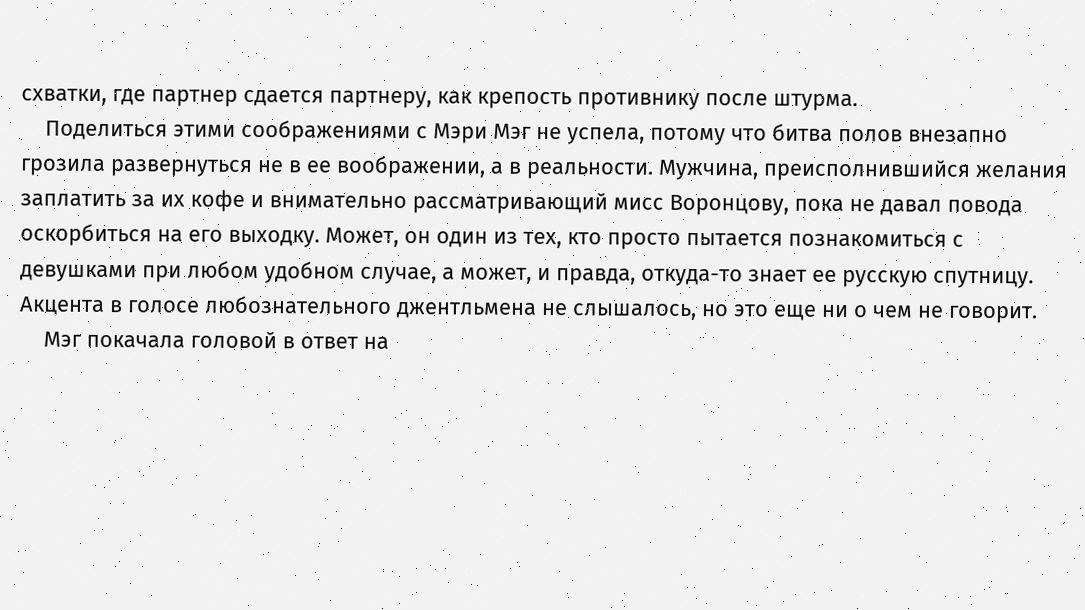схватки, где партнер сдается партнеру, как крепость противнику после штурма.
    Поделиться этими соображениями с Мэри Мэг не успела, потому что битва полов внезапно грозила развернуться не в ее воображении, а в реальности. Мужчина, преисполнившийся желания заплатить за их кофе и внимательно рассматривающий мисс Воронцову, пока не давал повода оскорбиться на его выходку. Может, он один из тех, кто просто пытается познакомиться с девушками при любом удобном случае, а может, и правда, откуда-то знает ее русскую спутницу. Акцента в голосе любознательного джентльмена не слышалось, но это еще ни о чем не говорит.
    Мэг покачала головой в ответ на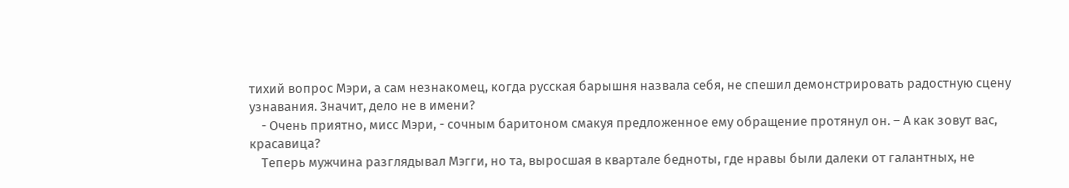тихий вопрос Мэри, а сам незнакомец, когда русская барышня назвала себя, не спешил демонстрировать радостную сцену узнавания. Значит, дело не в имени?
    - Очень приятно, мисс Мэри, - сочным баритоном смакуя предложенное ему обращение протянул он. – А как зовут вас, красавица?
    Теперь мужчина разглядывал Мэгги, но та, выросшая в квартале бедноты, где нравы были далеки от галантных, не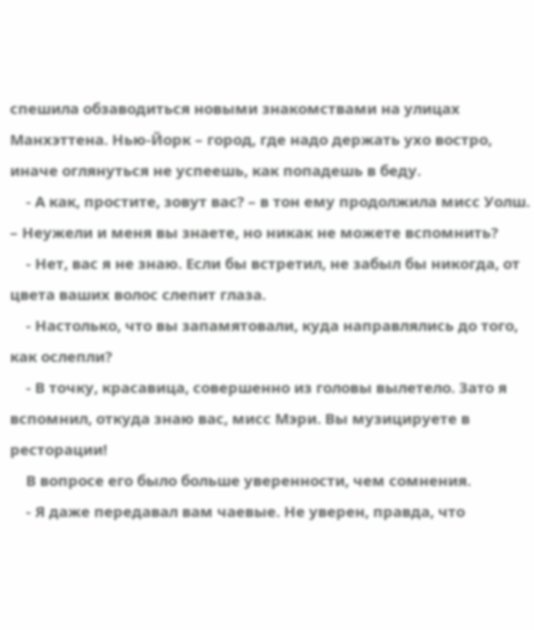спешила обзаводиться новыми знакомствами на улицах Манхэттена. Нью-Йорк – город, где надо держать ухо востро, иначе оглянуться не успеешь, как попадешь в беду.
    - А как, простите, зовут вас? – в тон ему продолжила мисс Уолш. – Неужели и меня вы знаете, но никак не можете вспомнить?
    - Нет, вас я не знаю. Если бы встретил, не забыл бы никогда, от цвета ваших волос слепит глаза.
    - Настолько, что вы запамятовали, куда направлялись до того, как ослепли?
    - В точку, красавица, совершенно из головы вылетело. Зато я вспомнил, откуда знаю вас, мисс Мэри. Вы музицируете в ресторации!
    В вопросе его было больше уверенности, чем сомнения.
    - Я даже передавал вам чаевые. Не уверен, правда, что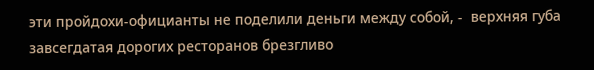эти пройдохи-официанты не поделили деньги между собой, -  верхняя губа завсегдатая дорогих ресторанов брезгливо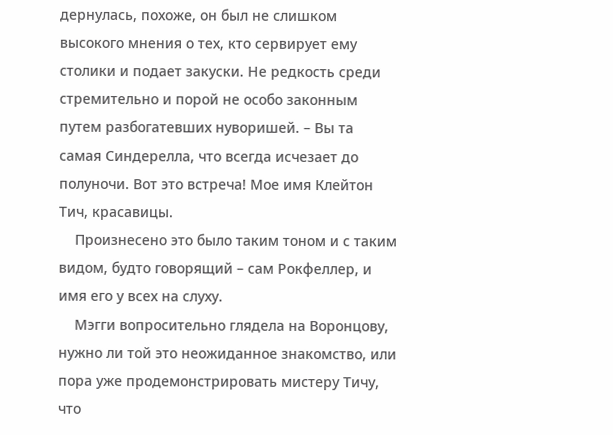дернулась, похоже, он был не слишком высокого мнения о тех, кто сервирует ему столики и подает закуски. Не редкость среди стремительно и порой не особо законным путем разбогатевших нуворишей. – Вы та самая Синдерелла, что всегда исчезает до полуночи. Вот это встреча! Мое имя Клейтон Тич, красавицы.
    Произнесено это было таким тоном и с таким видом, будто говорящий – сам Рокфеллер, и имя его у всех на слуху.
    Мэгги вопросительно глядела на Воронцову, нужно ли той это неожиданное знакомство, или пора уже продемонстрировать мистеру Тичу, что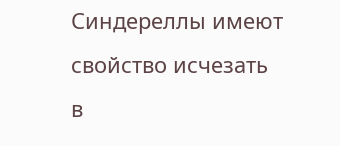Синдереллы имеют свойство исчезать в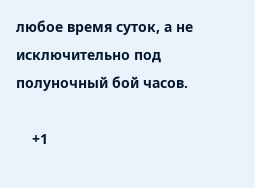любое время суток, а не исключительно под полуночный бой часов.

    +1